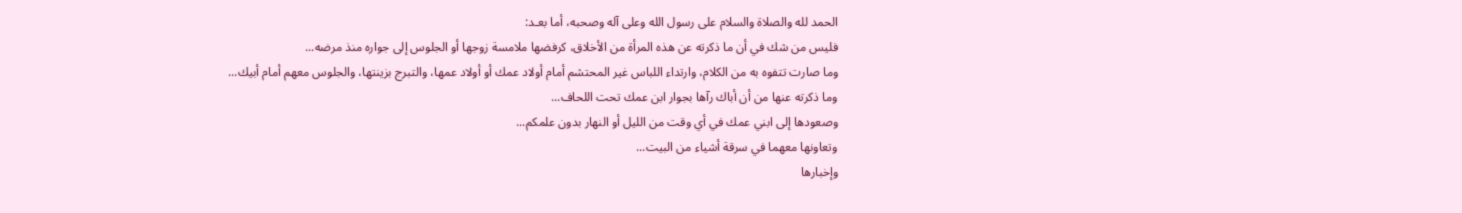الحمد لله والصلاة والسلام على رسول الله وعلى آله وصحبه، أما بعـد:
فليس من شك في أن ما ذكرته عن هذه المرأة من الأخلاق، كرفضها ملامسة زوجها أو الجلوس إلى جواره منذ مرضه...
وما صارت تتفوه به من الكلام، وارتداء اللباس غير المحتشم أمام أولاد عمك أو أولاد عمها، والتبرج بزينتها، والجلوس معهم أمام أبيك...
وما ذكرته عنها من أن أباك رآها بجوار ابن عمك تحت اللحاف...
وصعودها إلى ابني عمك في أي وقت من الليل أو النهار بدون علمكم...
وتعاونها معهما في سرقة أشياء من البيت...
وإخبارها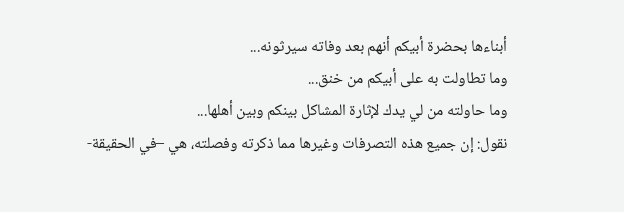أبناءها بحضرة أبيكم أنهم بعد وفاته سيرثونه...
وما تطاولت به على أبيكم من خنق...
وما حاولته من لي يدك لإثارة المشاكل بينكم وبين أهلها...
نقول: إن جميع هذه التصرفات وغيرها مما ذكرته وفصلته، هي –في الحقيقة-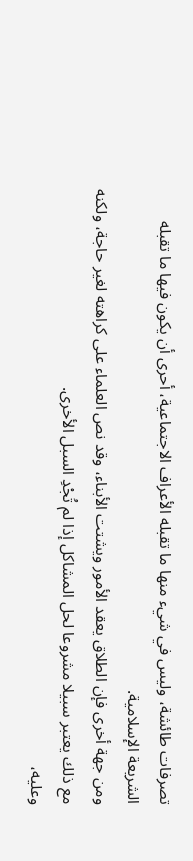تصرفات طائشة، وليس في شيء منها ما تقبله الأعراف الاجتماعية، أحرى أن يكون فيها ما تقبله الشريعة الإسلامية.
ومن جهة أخرى فإن الطلاق يعقد الأمور ويشتت الأبناء، وقد نص العلماء على كراهته لغير حاجة، ولكنه مع ذلك يعتبر سبيلا مشروعا لحل المشاكل إذا لم تُجْدِ السبل الأخرى.
وعليه،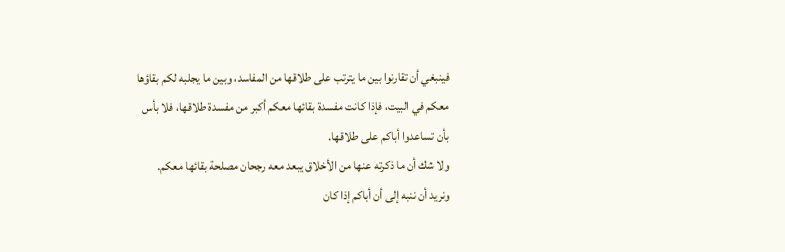فينبغي أن تقارنوا بين ما يترتب على طلاقها من المفاسد، وبين ما يجلبه لكم بقاؤها معكم في البيت، فإذا كانت مفسدة بقائها معكم أكبر من مفسدة طلاقها، فلا بأس بأن تساعدوا أباكم على طلاقها.
ولا شك أن ما ذكرته عنها من الأخلاق يبعد معه رجحان مصلحة بقائها معكم.
ونريد أن ننبه إلى أن أباكم إذا كان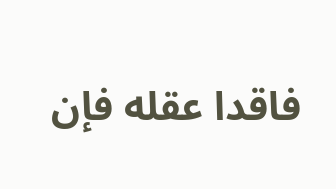فاقدا عقله فإن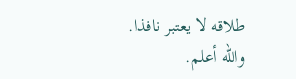طلاقه لا يعتبر نافذا.
والله أعلم.